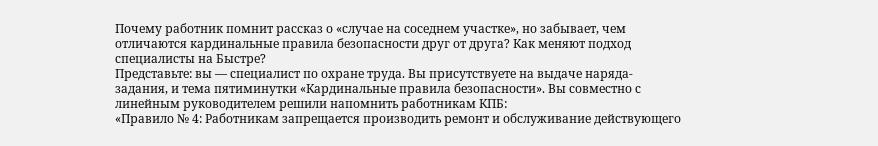Почему работник помнит рассказ о «случае на соседнем участке», но забывает, чем отличаются кардинальные правила безопасности друг от друга? Как меняют подход специалисты на Быстре?
Представьте: вы — специалист по охране труда. Вы присутствуете на выдаче наряда-задания, и тема пятиминутки «Кардинальные правила безопасности». Вы совместно с линейным руководителем решили напомнить работникам КПБ:
«Правило № 4: Работникам запрещается производить ремонт и обслуживание действующего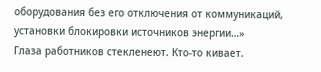оборудования без его отключения от коммуникаций, установки блокировки источников энергии…»
Глаза работников стекленеют. Кто-то кивает.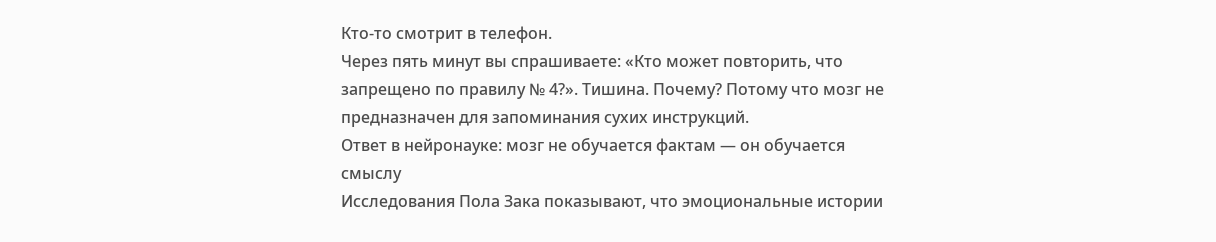Кто-то смотрит в телефон.
Через пять минут вы спрашиваете: «Кто может повторить, что запрещено по правилу № 4?». Тишина. Почему? Потому что мозг не предназначен для запоминания сухих инструкций.
Ответ в нейронауке: мозг не обучается фактам — он обучается смыслу
Исследования Пола Зака показывают, что эмоциональные истории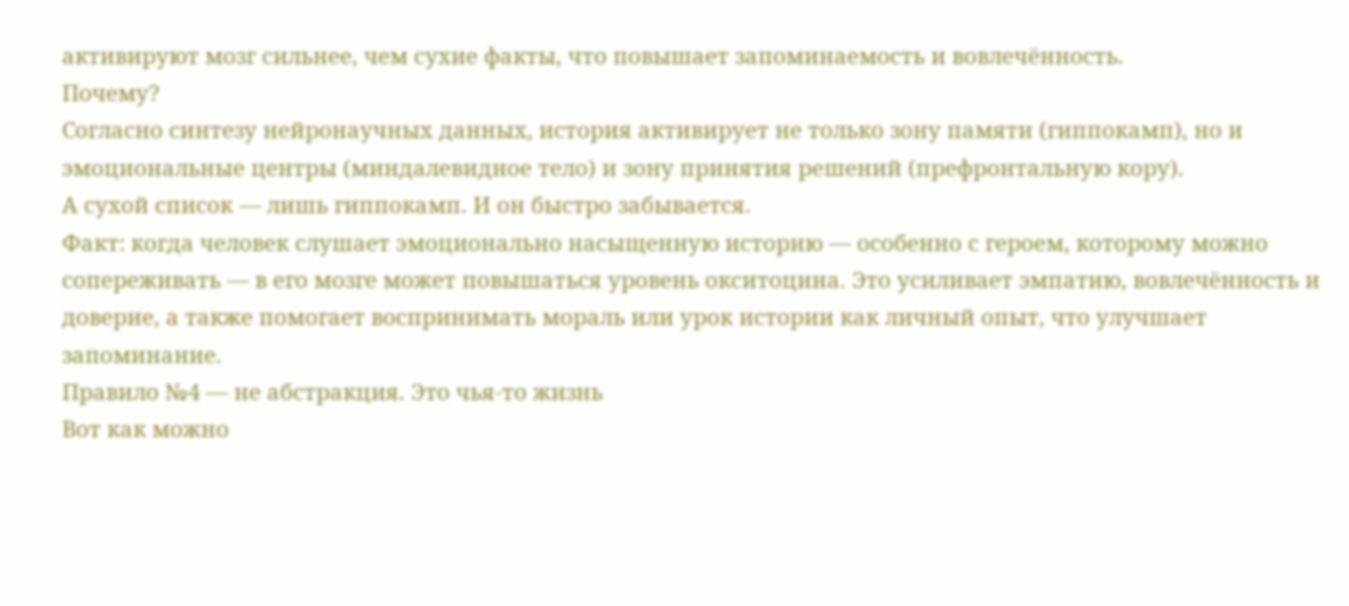активируют мозг сильнее, чем сухие факты, что повышает запоминаемость и вовлечённость.
Почему?
Согласно синтезу нейронаучных данных, история активирует не только зону памяти (гиппокамп), но и эмоциональные центры (миндалевидное тело) и зону принятия решений (префронтальную кору).
А сухой список — лишь гиппокамп. И он быстро забывается.
Факт: когда человек слушает эмоционально насыщенную историю — особенно с героем, которому можно сопереживать — в его мозге может повышаться уровень окситоцина. Это усиливает эмпатию, вовлечённость и доверие, а также помогает воспринимать мораль или урок истории как личный опыт, что улучшает запоминание.
Правило №4 — не абстракция. Это чья-то жизнь
Вот как можно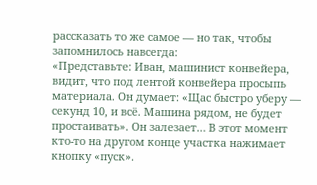рассказать то же самое — но так, чтобы запомнилось навсегда:
«Представьте: Иван, машинист конвейера, видит, что под лентой конвейера просыпь материала. Он думает: «Щас быстро уберу — секунд 10, и всё. Машина рядом, не будет простаивать». Он залезает… В этот момент кто-то на другом конце участка нажимает кнопку «пуск».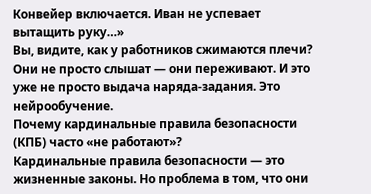Конвейер включается. Иван не успевает вытащить руку…»
Вы, видите, как у работников сжимаются плечи? Они не просто слышат — они переживают. И это уже не просто выдача наряда-задания. Это нейрообучение.
Почему кардинальные правила безопасности (КПБ) часто «не работают»?
Кардинальные правила безопасности — это жизненные законы. Но проблема в том, что они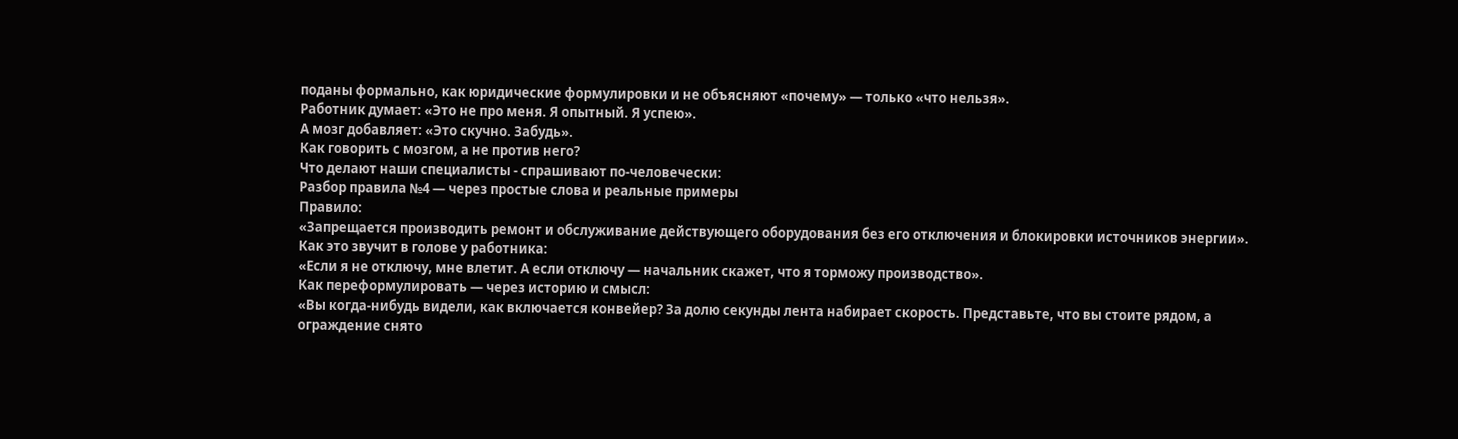поданы формально, как юридические формулировки и не объясняют «почему» — только «что нельзя».
Работник думает: «Это не про меня. Я опытный. Я успею».
А мозг добавляет: «Это скучно. Забудь».
Как говорить с мозгом, а не против него?
Что делают наши специалисты - спрашивают по-человечески:
Разбор правила №4 — через простые слова и реальные примеры
Правило:
«Запрещается производить ремонт и обслуживание действующего оборудования без его отключения и блокировки источников энергии».
Как это звучит в голове у работника:
«Если я не отключу, мне влетит. А если отключу — начальник скажет, что я торможу производство».
Как переформулировать — через историю и смысл:
«Вы когда-нибудь видели, как включается конвейер? За долю секунды лента набирает скорость. Представьте, что вы стоите рядом, а ограждение снято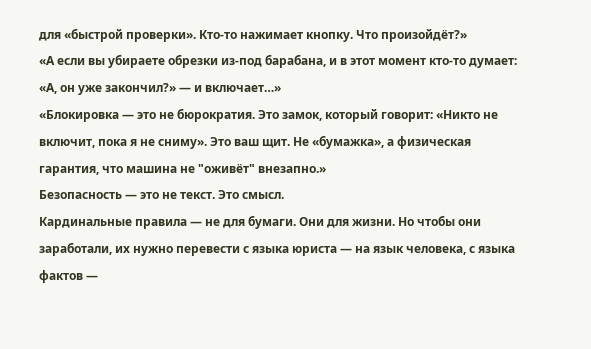для «быстрой проверки». Кто-то нажимает кнопку. Что произойдёт?»
«А если вы убираете обрезки из-под барабана, и в этот момент кто-то думает: «А, он уже закончил?» — и включает…»
«Блокировка — это не бюрократия. Это замок, который говорит: «Никто не включит, пока я не сниму». Это ваш щит. Не «бумажка», а физическая гарантия, что машина не "оживёт" внезапно.»
Безопасность — это не текст. Это смысл.
Кардинальные правила — не для бумаги. Они для жизни. Но чтобы они заработали, их нужно перевести с языка юриста — на язык человека, с языка фактов —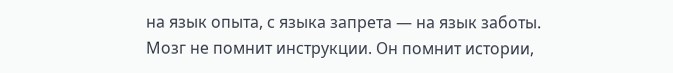на язык опыта, с языка запрета — на язык заботы.
Мозг не помнит инструкции. Он помнит истории,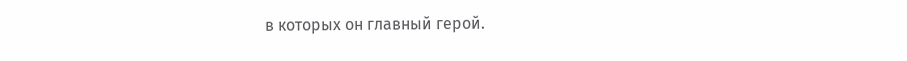в которых он главный герой.